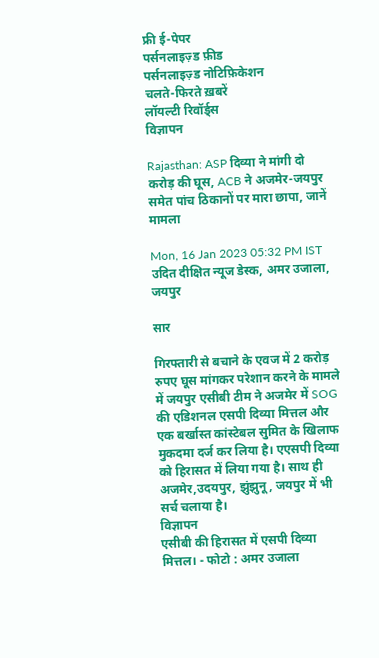फ्री ई-पेपर
पर्सनलाइज़्ड फ़ीड
पर्सनलाइज़्ड नोटिफ़िकेशन
चलते-फिरते ख़बरें
लॉयल्टी रिवॉर्ड्स
विज्ञापन

Rajasthan: ASP दिव्या ने मांगी दो करोड़ की घूस, ACB ने अजमेर-जयपुर समेत पांच ठिकानों पर मारा छापा, जानें मामला

Mon, 16 Jan 2023 05:32 PM IST
उदित दीक्षित न्यूज डेस्क, अमर उजाला, जयपुर

सार

गिरफ्तारी से बचाने के एवज में 2 करोड़ रुपए घूस मांगकर परेशान करने के मामले में जयपुर एसीबी टीम ने अजमेर में SOG की एडिशनल एसपी दिव्या मित्तल और एक बर्खास्त कांस्टेबल सुमित के खिलाफ मुकदमा दर्ज कर लिया है। एएसपी दिव्या को हिरासत में लिया गया है। साथ ही अजमेर,उदयपुर, झुंझुनू, जयपुर में भी सर्च चलाया है।
विज्ञापन
एसीबी की हिरासत में एसपी दिव्या मित्तल। - फोटो : अमर उजाला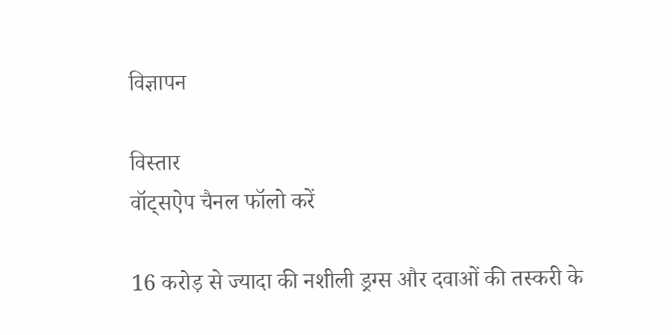विज्ञापन

विस्तार
वॉट्सऐप चैनल फॉलो करें

16 करोड़ से ज्यादा की नशीली ड्रग्स और दवाओं की तस्करी के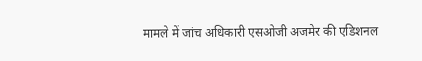मामले में जांच अधिकारी एसओजी अजमेर की एडिशनल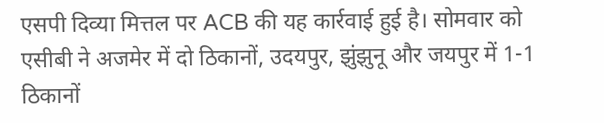एसपी दिव्या मित्तल पर ACB की यह कार्रवाई हुई है। सोमवार को एसीबी ने अजमेर में दो ठिकानों, उदयपुर, झुंझुनू और जयपुर में 1-1 ठिकानों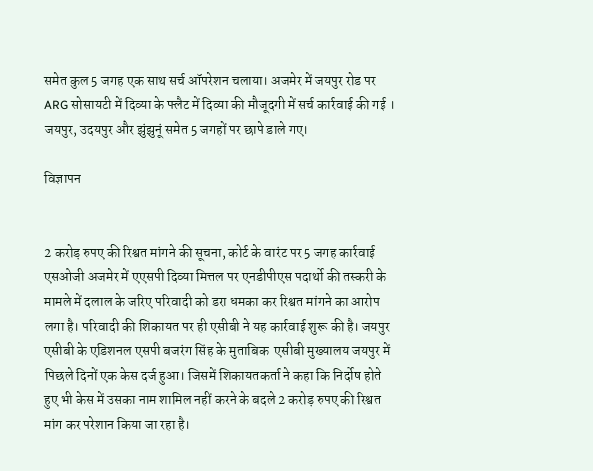समेत कुल 5 जगह एक साथ सर्च ऑपरेशन चलाया। अजमेर में जयपुर रोड पर ARG सोसायटी में दिव्या के फ्लैट में दिव्या की मौजूदगी में सर्च कार्रवाई की गई । जयपुर, उदयपुर और झुंझुनूं समेत 5 जगहों पर छापे डाले गए।

विज्ञापन


2 करोड़ रुपए की रिश्वत मांगने की सूचना, कोर्ट के वारंट पर 5 जगह कार्रवाई
एसओजी अजमेर में एएसपी दिव्या मित्तल पर एनडीपीएस पदार्थो की तस्करी के मामले में दलाल के जरिए परिवादी को डरा धमका कर रिश्वत मांगने का आरोप लगा है। परिवादी की शिकायत पर ही एसीबी ने यह कार्रवाई शुरू की है। जयपुर एसीबी के एडिशनल एसपी बजरंग सिंह के मुताबिक  एसीबी मुख्यालय जयपुर में पिछले दिनों एक केस दर्ज हुआ। जिसमें शिकायतकर्ता ने कहा कि निर्दोष होते हुए भी केस में उसका नाम शामिल नहीं करने के बदले 2 करोड़ रुपए की रिश्वत मांग कर परेशान किया जा रहा है।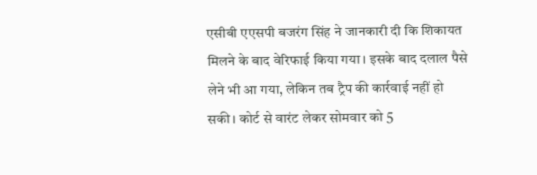एसीबी एएसपी बजरंग सिंह ने जानकारी दी कि शिकायत मिलने के बाद वेरिफाई किया गया। इसके बाद दलाल पैसे लेने भी आ गया, लेकिन तब ट्रैप की कार्रवाई नहीं हो सकी। कोर्ट से वारंट लेकर सोमवार को 5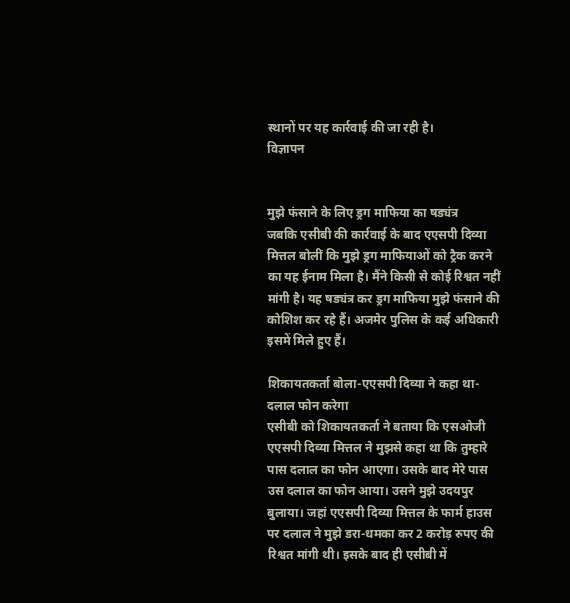स्थानों पर यह कार्रवाई की जा रही है।
विज्ञापन


मुझे फंसाने के लिए ड्रग माफिया का षड्यंत्र
जबकि एसीबी की कार्रवाई के बाद एएसपी दिव्या मित्तल बोलीं कि मुझे ड्रग माफियाओं को ट्रैक करने का यह ईनाम मिला है। मैंने किसी से कोई रिश्वत नहीं मांगी है। यह षड्यंत्र कर ड्रग माफिया मुझे फंसाने की कोशिश कर रहे हैं। अजमेर पुलिस के कई अधिकारी इसमें मिले हुए हैं।

शिकायतकर्ता बोला-एएसपी दिव्या ने कहा था- दलाल फोन करेगा
एसीबी को शिकायतकर्ता ने बताया कि एसओजी एएसपी दिव्या मित्तल ने मुझसे कहा था कि तुम्हारे पास दलाल का फोन आएगा। उसके बाद मेरे पास उस दलाल का फोन आया। उसने मुझे उदयपुर बुलाया। जहां एएसपी दिव्या मित्तल के फार्म हाउस पर दलाल ने मुझे डरा-धमका कर 2 करोड़ रुपए की रिश्वत मांगी थी। इसके बाद ही एसीबी में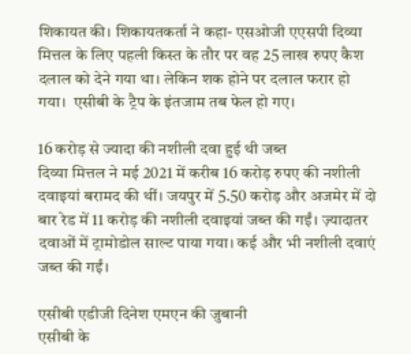शिकायत की। शिकायतकर्ता ने कहा- एसओजी एएसपी दिव्या मित्तल के लिए पहली किस्त के तौर पर वह 25 लाख रुपए कैश दलाल को देने गया था। लेकिन शक होने पर दलाल फरार हो गया।  एसीबी के ट्रैप के इंतजाम तब फेल हो गए।

16 करोड़ से ज्यादा की नशीली दवा हुई थी जब्त
दिव्या मित्तल ने मई 2021 में करीब 16 करोड़ रुपए की नशीली दवाइयां बरामद की थीं। जयपुर में 5.50 करोड़ और अजमेर में दो बार रेड में 11 करोड़ की नशीली दवाइयां जब्त की गईं। ज़्यादातर दवाओं में ट्रामोडोल साल्ट पाया गया। कई और भी नशीली दवाएं जब्त की गईं।

एसीबी एडीजी दिनेश एमएन की जुबानी
एसीबी के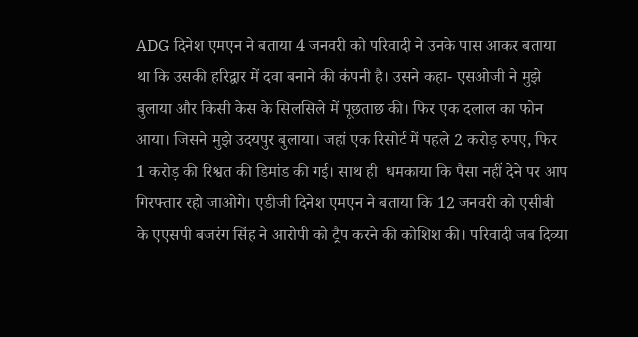ADG दिनेश एमएन ने बताया 4 जनवरी को परिवादी ने उनके पास आकर बताया था कि उसकी हरिद्वार में दवा बनाने की कंपनी है। उसने कहा- एसओजी ने मुझे बुलाया और किसी केस के सिलसिले में पूछताछ की। फिर एक दलाल का फोन आया। जिसने मुझे उदयपुर बुलाया। जहां एक रिसोर्ट में पहले 2 करोड़ रुपए, फिर 1 करोड़ की रिश्वत की डिमांड की गई। साथ ही  धमकाया कि पैसा नहीं देने पर आप गिरफ्तार रहो जाओगे। एडीजी दिनेश एमएन ने बताया कि 12 जनवरी को एसीबी के एएसपी बजरंग सिंह ने आरोपी को ट्रैप करने की कोशिश की। परिवादी जब दिव्या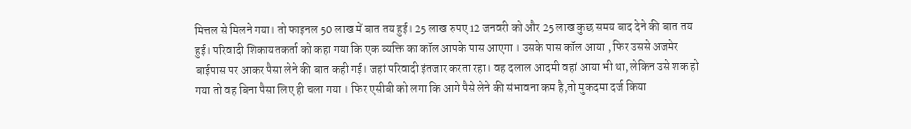मित्तल से मिलने गया। तो फाइनल 50 लाख में बात तय हुई। 25 लाख रुपए 12 जनवरी को और 25 लाख कुछ समय बाद देने की बात तय हुई। परिवादी शिकायतकर्ता को कहा गया कि एक व्यक्ति का कॉल आपके पास आएगा । उसके पास कॉल आया , फिर उससे अजमेर बाईपास पर आकर पैसा लेने की बात कही गई। जहां परिवादी इंतजार करता रहा। वह दलाल आदमी वहां आया भी था, लेकिन उसे शक हो गया तो वह बिना पैसा लिए ही चला गया । फिर एसीबी को लगा कि आगे पैसे लेने की संभावना कम है,तो मुकदमा दर्ज किया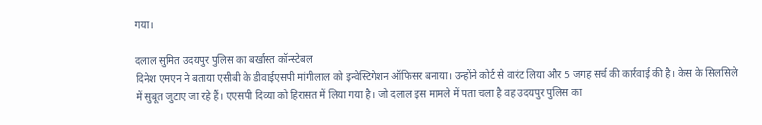गया।

दलाल सुमित उदयपुर पुलिस का बर्खास्त कॉन्स्टेबल
दिनेश एमएन ने बताया एसीबी के डीवाईएसपी मांगीलाल को इन्वेस्टिगेशन ऑफिसर बनाया। उन्होंने कोर्ट से वारंट लिया और 5 जगह सर्च की कार्रवाई की है। केस के सिलसिले में सुबूत जुटाए जा रहे हैं। एएसपी दिव्या को हिरासत में लिया गया है। जो दलाल इस मामले में पता चला है वह उदयपुर पुलिस का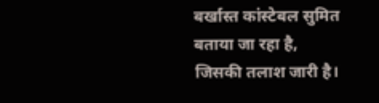बर्खास्त कांस्टेबल सुमित बताया जा रहा है, जिसकी तलाश जारी है।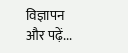विज्ञापन
और पढ़ें...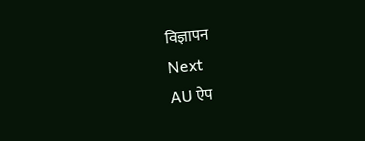विज्ञापन
Next
AU ऐप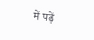में पढ़ें